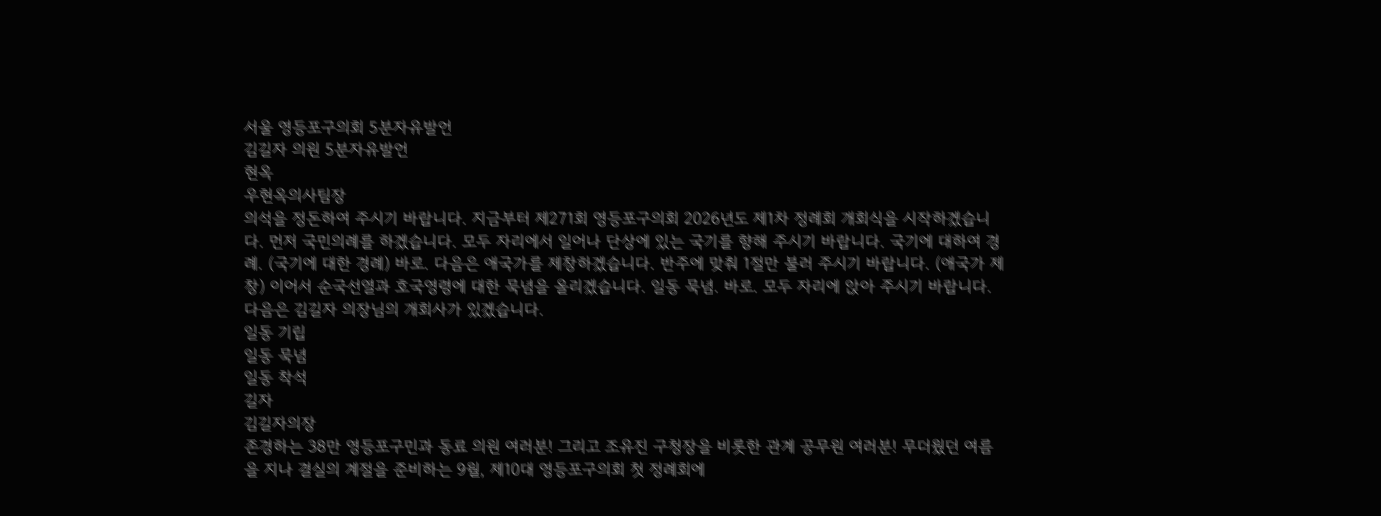서울 영등포구의회 5분자유발언
김길자 의원 5분자유발언
현옥
우현옥의사팀장
의석을 정돈하여 주시기 바랍니다. 지금부터 제271회 영등포구의회 2026년도 제1차 정례회 개회식을 시작하겠습니다. 먼저 국민의례를 하겠습니다. 모두 자리에서 일어나 단상에 있는 국기를 향해 주시기 바랍니다. 국기에 대하여 경례. (국기에 대한 경례) 바로. 다음은 애국가를 제창하겠습니다. 반주에 맞춰 1절만 불러 주시기 바랍니다. (애국가 제창) 이어서 순국선열과 호국영령에 대한 묵념을 올리겠습니다. 일동 묵념. 바로. 모두 자리에 앉아 주시기 바랍니다. 다음은 김길자 의장님의 개회사가 있겠습니다.
일동 기립
일동 묵념
일동 착석
길자
김길자의장
존경하는 38만 영등포구민과 동료 의원 여러분! 그리고 조유진 구청장을 비롯한 관계 공무원 여러분! 무더웠던 여름을 지나 결실의 계절을 준비하는 9월, 제10대 영등포구의회 첫 정례회에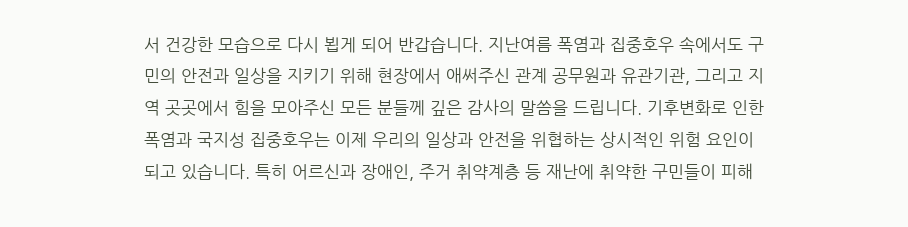서 건강한 모습으로 다시 뵙게 되어 반갑습니다. 지난여름 폭염과 집중호우 속에서도 구민의 안전과 일상을 지키기 위해 현장에서 애써주신 관계 공무원과 유관기관, 그리고 지역 곳곳에서 힘을 모아주신 모든 분들께 깊은 감사의 말씀을 드립니다. 기후변화로 인한 폭염과 국지성 집중호우는 이제 우리의 일상과 안전을 위협하는 상시적인 위험 요인이 되고 있습니다. 특히 어르신과 장애인, 주거 취약계층 등 재난에 취약한 구민들이 피해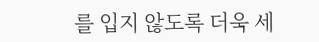를 입지 않도록 더욱 세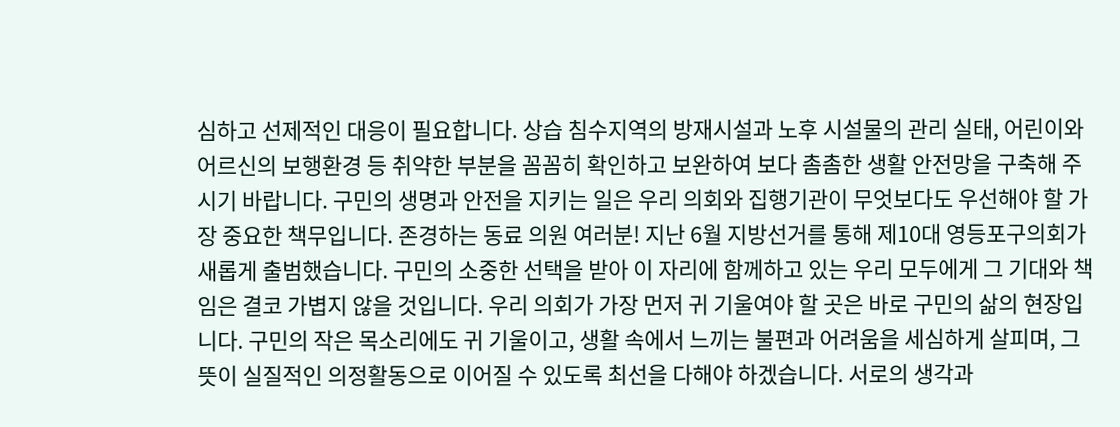심하고 선제적인 대응이 필요합니다. 상습 침수지역의 방재시설과 노후 시설물의 관리 실태, 어린이와 어르신의 보행환경 등 취약한 부분을 꼼꼼히 확인하고 보완하여 보다 촘촘한 생활 안전망을 구축해 주시기 바랍니다. 구민의 생명과 안전을 지키는 일은 우리 의회와 집행기관이 무엇보다도 우선해야 할 가장 중요한 책무입니다. 존경하는 동료 의원 여러분! 지난 6월 지방선거를 통해 제10대 영등포구의회가 새롭게 출범했습니다. 구민의 소중한 선택을 받아 이 자리에 함께하고 있는 우리 모두에게 그 기대와 책임은 결코 가볍지 않을 것입니다. 우리 의회가 가장 먼저 귀 기울여야 할 곳은 바로 구민의 삶의 현장입니다. 구민의 작은 목소리에도 귀 기울이고, 생활 속에서 느끼는 불편과 어려움을 세심하게 살피며, 그 뜻이 실질적인 의정활동으로 이어질 수 있도록 최선을 다해야 하겠습니다. 서로의 생각과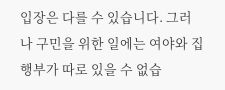입장은 다를 수 있습니다. 그러나 구민을 위한 일에는 여야와 집행부가 따로 있을 수 없습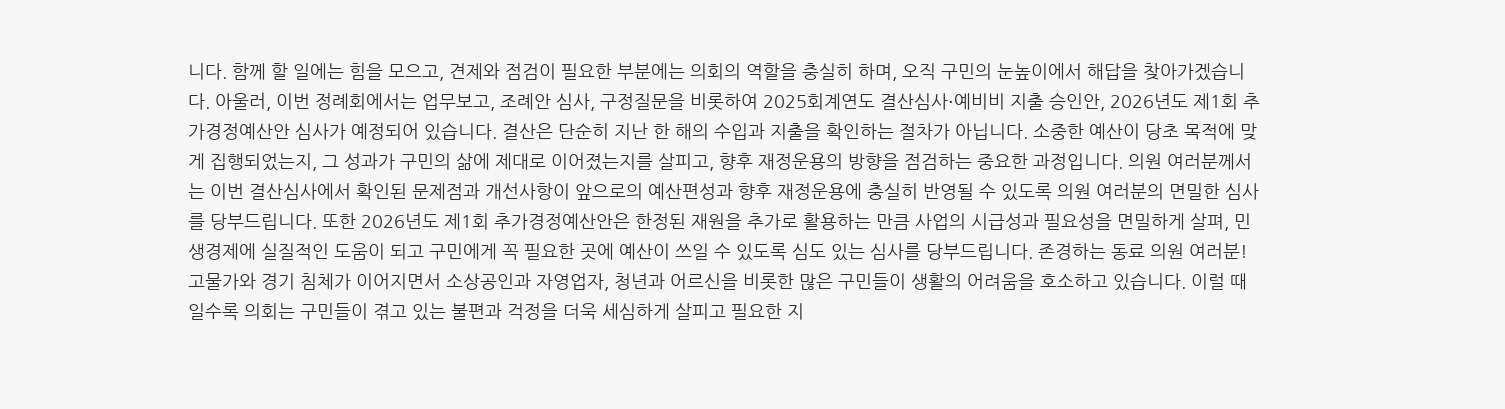니다. 함께 할 일에는 힘을 모으고, 견제와 점검이 필요한 부분에는 의회의 역할을 충실히 하며, 오직 구민의 눈높이에서 해답을 찾아가겠습니다. 아울러, 이번 정례회에서는 업무보고, 조례안 심사, 구정질문을 비롯하여 2025회계연도 결산심사⋅예비비 지출 승인안, 2026년도 제1회 추가경정예산안 심사가 예정되어 있습니다. 결산은 단순히 지난 한 해의 수입과 지출을 확인하는 절차가 아닙니다. 소중한 예산이 당초 목적에 맞게 집행되었는지, 그 성과가 구민의 삶에 제대로 이어졌는지를 살피고, 향후 재정운용의 방향을 점검하는 중요한 과정입니다. 의원 여러분께서는 이번 결산심사에서 확인된 문제점과 개선사항이 앞으로의 예산편성과 향후 재정운용에 충실히 반영될 수 있도록 의원 여러분의 면밀한 심사를 당부드립니다. 또한 2026년도 제1회 추가경정예산안은 한정된 재원을 추가로 활용하는 만큼 사업의 시급성과 필요성을 면밀하게 살펴, 민생경제에 실질적인 도움이 되고 구민에게 꼭 필요한 곳에 예산이 쓰일 수 있도록 심도 있는 심사를 당부드립니다. 존경하는 동료 의원 여러분! 고물가와 경기 침체가 이어지면서 소상공인과 자영업자, 청년과 어르신을 비롯한 많은 구민들이 생활의 어려움을 호소하고 있습니다. 이럴 때일수록 의회는 구민들이 겪고 있는 불편과 걱정을 더욱 세심하게 살피고 필요한 지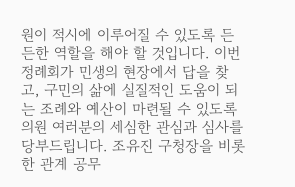원이 적시에 이루어질 수 있도록 든든한 역할을 해야 할 것입니다. 이번 정례회가 민생의 현장에서 답을 찾고, 구민의 삶에 실질적인 도움이 되는 조례와 예산이 마련될 수 있도록 의원 여러분의 세심한 관심과 심사를 당부드립니다. 조유진 구청장을 비롯한 관계 공무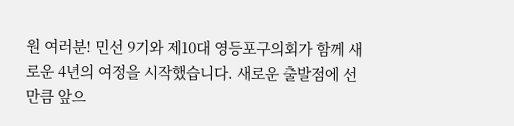원 여러분! 민선 9기와 제10대 영등포구의회가 함께 새로운 4년의 여정을 시작했습니다. 새로운 출발점에 선 만큼 앞으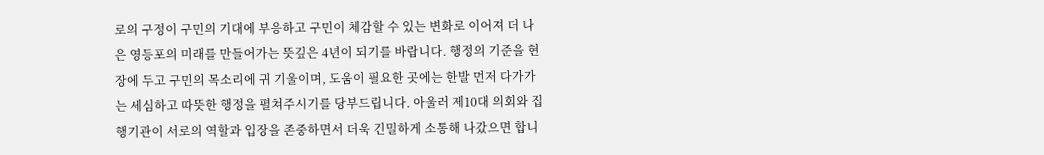로의 구정이 구민의 기대에 부응하고 구민이 체감할 수 있는 변화로 이어져 더 나은 영등포의 미래를 만들어가는 뜻깊은 4년이 되기를 바랍니다. 행정의 기준을 현장에 두고 구민의 목소리에 귀 기울이며, 도움이 필요한 곳에는 한발 먼저 다가가는 세심하고 따뜻한 행정을 펼쳐주시기를 당부드립니다. 아울러 제10대 의회와 집행기관이 서로의 역할과 입장을 존중하면서 더욱 긴밀하게 소통해 나갔으면 합니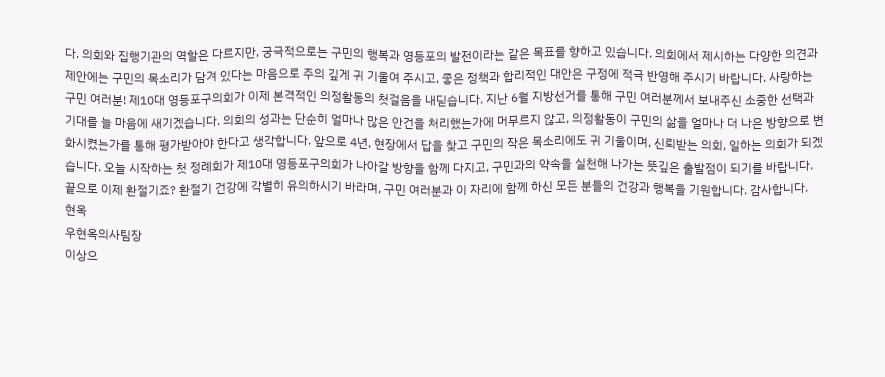다. 의회와 집행기관의 역할은 다르지만, 궁극적으로는 구민의 행복과 영등포의 발전이라는 같은 목표를 향하고 있습니다. 의회에서 제시하는 다양한 의견과 제안에는 구민의 목소리가 담겨 있다는 마음으로 주의 깊게 귀 기울여 주시고, 좋은 정책과 합리적인 대안은 구정에 적극 반영해 주시기 바랍니다. 사랑하는 구민 여러분! 제10대 영등포구의회가 이제 본격적인 의정활동의 첫걸음을 내딛습니다. 지난 6월 지방선거를 통해 구민 여러분께서 보내주신 소중한 선택과 기대를 늘 마음에 새기겠습니다. 의회의 성과는 단순히 얼마나 많은 안건을 처리했는가에 머무르지 않고, 의정활동이 구민의 삶을 얼마나 더 나은 방향으로 변화시켰는가를 통해 평가받아야 한다고 생각합니다. 앞으로 4년, 현장에서 답을 찾고 구민의 작은 목소리에도 귀 기울이며, 신뢰받는 의회, 일하는 의회가 되겠습니다. 오늘 시작하는 첫 정례회가 제10대 영등포구의회가 나아갈 방향을 함께 다지고, 구민과의 약속을 실천해 나가는 뜻깊은 출발점이 되기를 바랍니다. 끝으로 이제 환절기죠? 환절기 건강에 각별히 유의하시기 바라며, 구민 여러분과 이 자리에 함께 하신 모든 분들의 건강과 행복을 기원합니다. 감사합니다.
현옥
우현옥의사팀장
이상으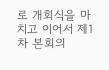로 개회식을 마치고 이어서 제1차 본회의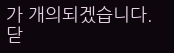가 개의되겠습니다. 닫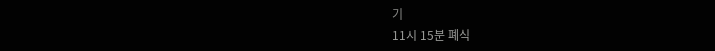기
11시 15분 폐식